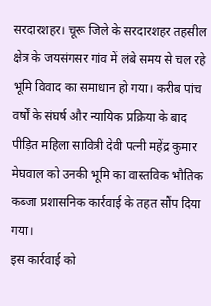सरदारशहर। चूरू जिले के सरदारशहर तहसील क्षेत्र के जयसंगसर गांव में लंबे समय से चल रहे भूमि विवाद का समाधान हो गया। करीब पांच वर्षों के संघर्ष और न्यायिक प्रक्रिया के बाद पीड़ित महिला सावित्री देवी पत्नी महेंद्र कुमार मेघवाल को उनकी भूमि का वास्तविक भौतिक कब्जा प्रशासनिक कार्रवाई के तहत सौंप दिया गया।
इस कार्रवाई को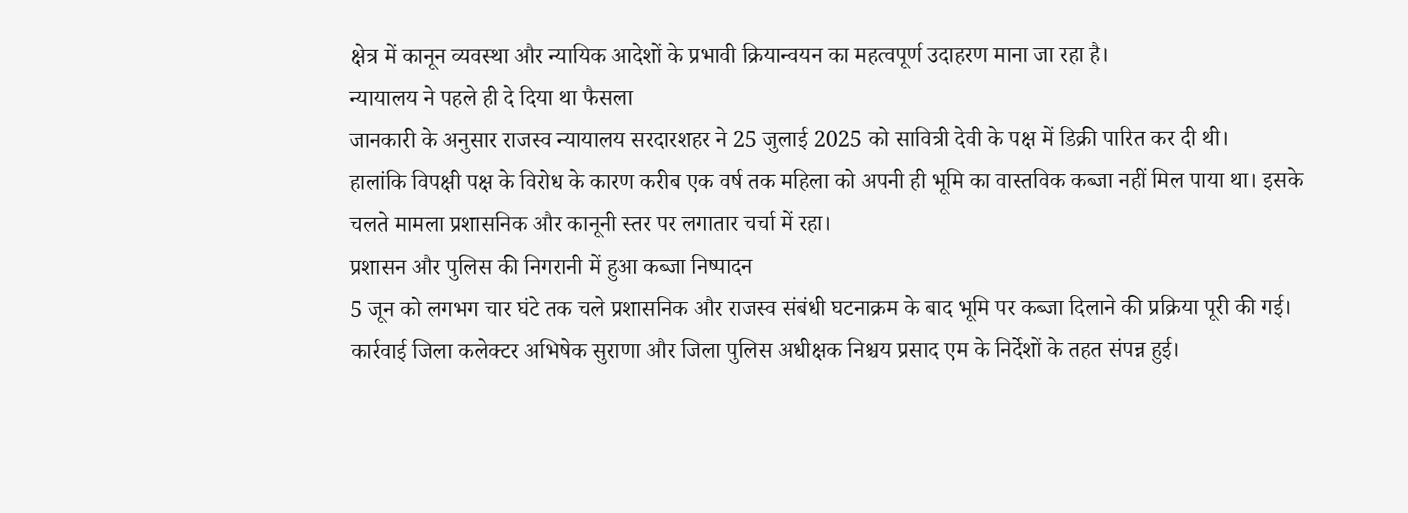क्षेत्र में कानून व्यवस्था और न्यायिक आदेशों के प्रभावी क्रियान्वयन का महत्वपूर्ण उदाहरण माना जा रहा है।
न्यायालय ने पहले ही दे दिया था फैसला
जानकारी के अनुसार राजस्व न्यायालय सरदारशहर ने 25 जुलाई 2025 को सावित्री देवी के पक्ष में डिक्री पारित कर दी थी।
हालांकि विपक्षी पक्ष के विरोध के कारण करीब एक वर्ष तक महिला को अपनी ही भूमि का वास्तविक कब्जा नहीं मिल पाया था। इसके चलते मामला प्रशासनिक और कानूनी स्तर पर लगातार चर्चा में रहा।
प्रशासन और पुलिस की निगरानी में हुआ कब्जा निष्पादन
5 जून को लगभग चार घंटे तक चले प्रशासनिक और राजस्व संबंधी घटनाक्रम के बाद भूमि पर कब्जा दिलाने की प्रक्रिया पूरी की गई।
कार्रवाई जिला कलेक्टर अभिषेक सुराणा और जिला पुलिस अधीक्षक निश्चय प्रसाद एम के निर्देशों के तहत संपन्न हुई।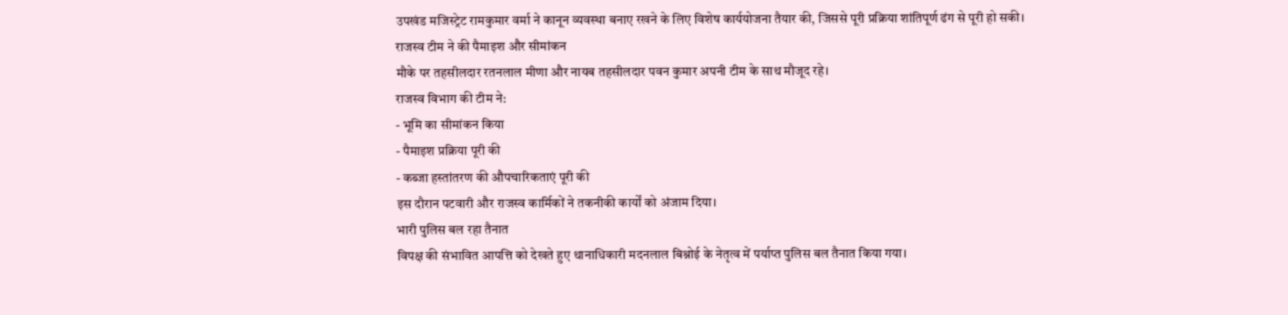उपखंड मजिस्ट्रेट रामकुमार वर्मा ने कानून व्यवस्था बनाए रखने के लिए विशेष कार्ययोजना तैयार की, जिससे पूरी प्रक्रिया शांतिपूर्ण ढंग से पूरी हो सकी।
राजस्व टीम ने की पैमाइश और सीमांकन
मौके पर तहसीलदार रतनलाल मीणा और नायब तहसीलदार पवन कुमार अपनी टीम के साथ मौजूद रहे।
राजस्व विभाग की टीम ने:
- भूमि का सीमांकन किया
- पैमाइश प्रक्रिया पूरी की
- कब्जा हस्तांतरण की औपचारिकताएं पूरी की
इस दौरान पटवारी और राजस्व कार्मिकों ने तकनीकी कार्यों को अंजाम दिया।
भारी पुलिस बल रहा तैनात
विपक्ष की संभावित आपत्ति को देखते हुए थानाधिकारी मदनलाल बिश्नोई के नेतृत्व में पर्याप्त पुलिस बल तैनात किया गया।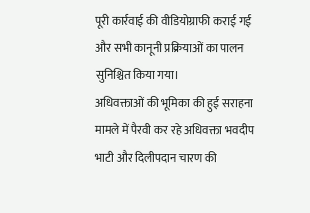पूरी कार्रवाई की वीडियोग्राफी कराई गई और सभी कानूनी प्रक्रियाओं का पालन सुनिश्चित किया गया।
अधिवक्ताओं की भूमिका की हुई सराहना
मामले में पैरवी कर रहे अधिवक्ता भवदीप भाटी और दिलीपदान चारण की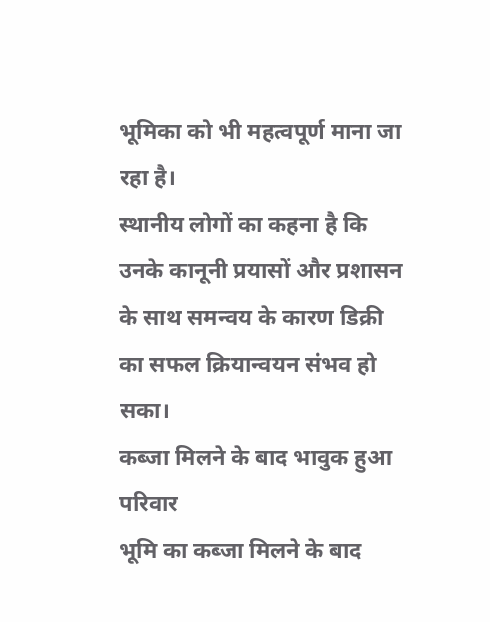भूमिका को भी महत्वपूर्ण माना जा रहा है।
स्थानीय लोगों का कहना है कि उनके कानूनी प्रयासों और प्रशासन के साथ समन्वय के कारण डिक्री का सफल क्रियान्वयन संभव हो सका।
कब्जा मिलने के बाद भावुक हुआ परिवार
भूमि का कब्जा मिलने के बाद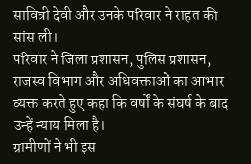सावित्री देवी और उनके परिवार ने राहत की सांस ली।
परिवार ने जिला प्रशासन, पुलिस प्रशासन, राजस्व विभाग और अधिवक्ताओं का आभार व्यक्त करते हुए कहा कि वर्षों के संघर्ष के बाद उन्हें न्याय मिला है।
ग्रामीणों ने भी इस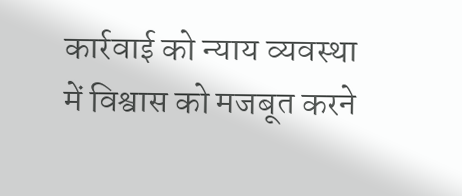कार्रवाई को न्याय व्यवस्था में विश्वास को मजबूत करने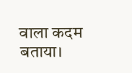वाला कदम बताया।